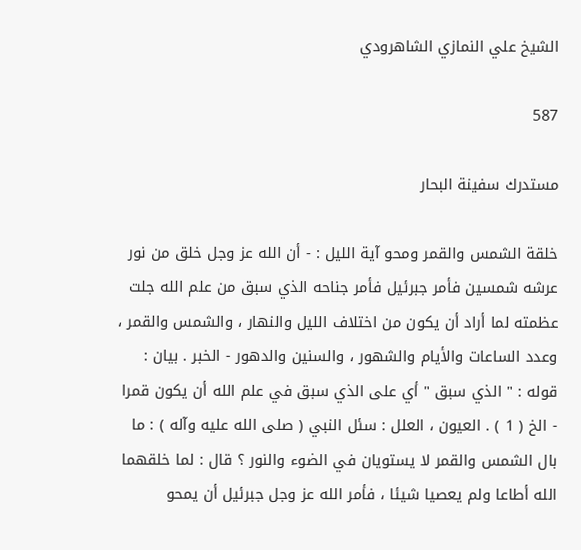الشيخ علي النمازي الشاهرودي

587

مستدرك سفينة البحار

خلقة الشمس والقمر ومحو آية الليل : - أن الله عز وجل خلق من نور عرشه شمسين فأمر جبرئيل فأمر جناحه الذي سبق من علم الله جلت عظمته لما أراد أن يكون من اختلاف الليل والنهار ، والشمس والقمر ، وعدد الساعات والأيام والشهور ، والسنين والدهور - الخبر . بيان : قوله : " الذي سبق " أي على الذي سبق في علم الله أن يكون قمرا - الخ ( 1 ) . العيون ، العلل : سئل النبي ( صلى الله عليه وآله ) : ما بال الشمس والقمر لا يستويان في الضوء والنور ؟ قال : لما خلقهما الله أطاعا ولم يعصيا شيئا ، فأمر الله عز وجل جبرئيل أن يمحو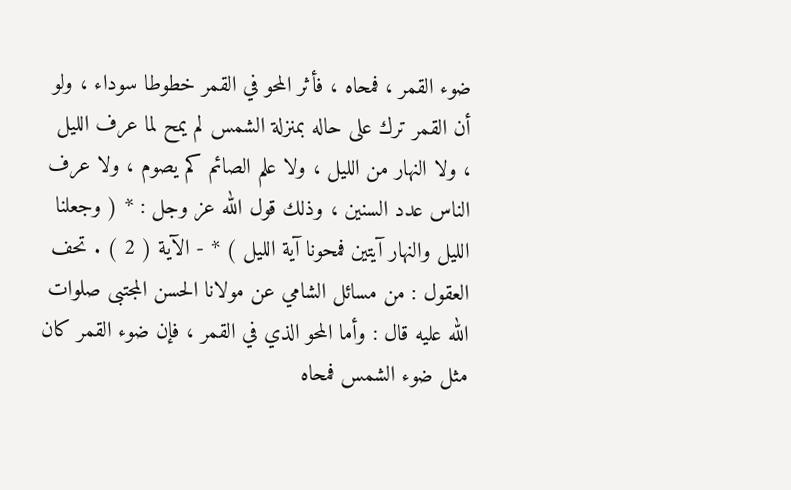ضوء القمر ، فمحاه ، فأثر المحو في القمر خطوطا سوداء ، ولو أن القمر ترك على حاله بمنزلة الشمس لم يمح لما عرف الليل ، ولا النهار من الليل ، ولا علم الصائم كم يصوم ، ولا عرف الناس عدد السنين ، وذلك قول الله عز وجل : * ( وجعلنا الليل والنهار آيتين فمحونا آية الليل ) * - الآية ( 2 ) . تحف العقول : من مسائل الشامي عن مولانا الحسن المجتبى صلوات الله عليه قال : وأما المحو الذي في القمر ، فإن ضوء القمر كان مثل ضوء الشمس فمحاه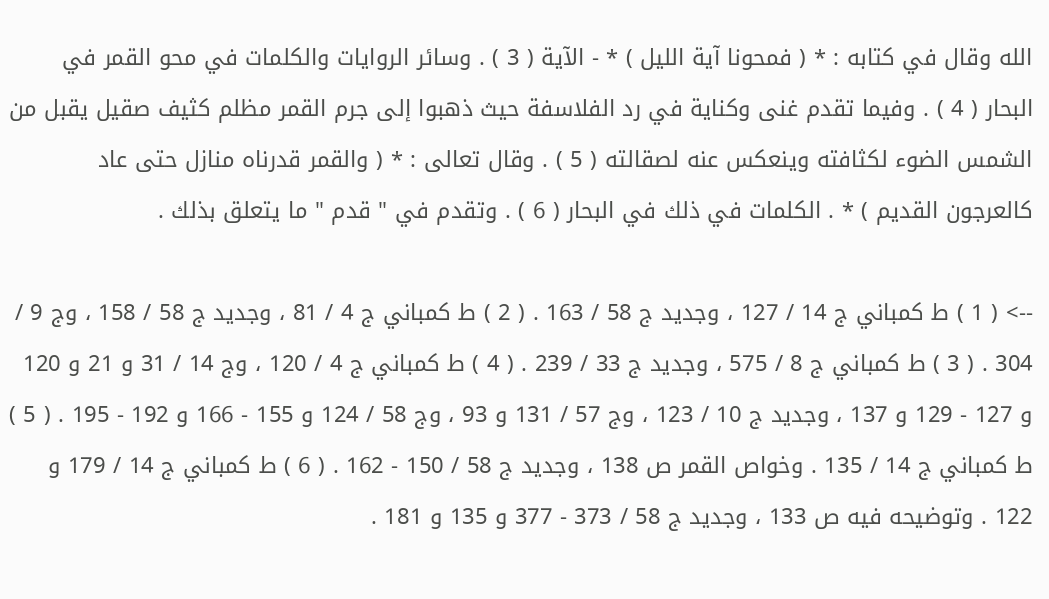الله وقال في كتابه : * ( فمحونا آية الليل ) * - الآية ( 3 ) . وسائر الروايات والكلمات في محو القمر في البحار ( 4 ) . وفيما تقدم غنى وكناية في رد الفلاسفة حيث ذهبوا إلى جرم القمر مظلم كثيف صقيل يقبل من الشمس الضوء لكثافته وينعكس عنه لصقالته ( 5 ) . وقال تعالى : * ( والقمر قدرناه منازل حتى عاد كالعرجون القديم ) * . الكلمات في ذلك في البحار ( 6 ) . وتقدم في " قدم " ما يتعلق بذلك .

--> ( 1 ) ط كمباني ج 14 / 127 ، وجديد ج 58 / 163 . ( 2 ) ط كمباني ج 4 / 81 ، وجديد ج 58 / 158 ، وج 9 / 304 . ( 3 ) ط كمباني ج 8 / 575 ، وجديد ج 33 / 239 . ( 4 ) ط كمباني ج 4 / 120 ، وج 14 / 31 و 21 و 120 و 127 - 129 و 137 ، وجديد ج 10 / 123 ، وج 57 / 131 و 93 ، وج 58 / 124 و 155 - 166 و 192 - 195 . ( 5 ) ط كمباني ج 14 / 135 . وخواص القمر ص 138 ، وجديد ج 58 / 150 - 162 . ( 6 ) ط كمباني ج 14 / 179 و 122 . وتوضيحه فيه ص 133 ، وجديد ج 58 / 373 - 377 و 135 و 181 .